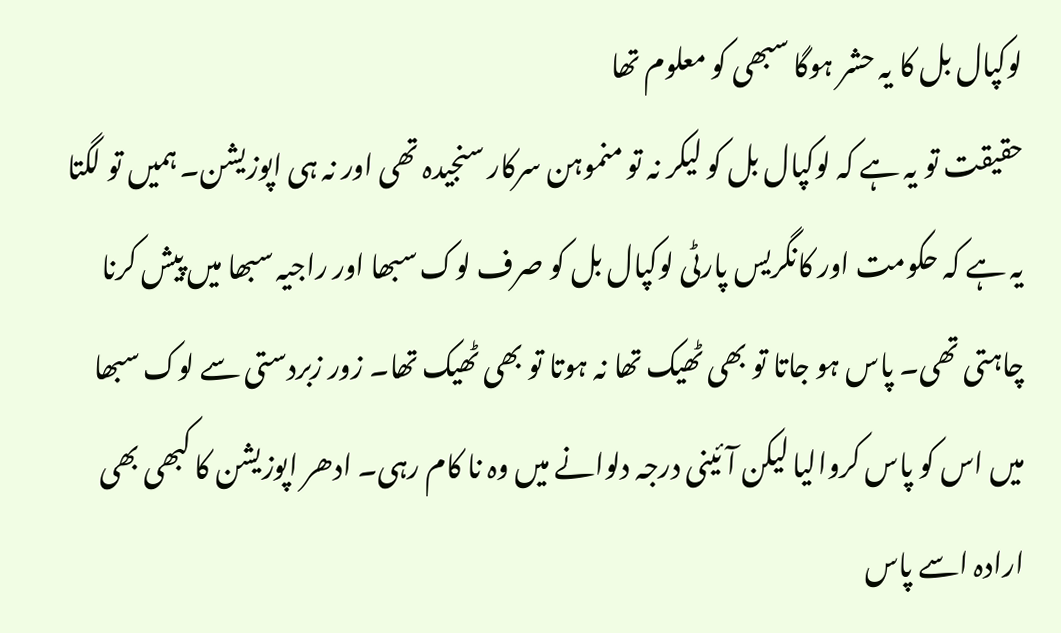لوکپال بل کا یہ حشر ہوگا سبھی کو معلوم تھا
حقیقت تو یہ ہے کہ لوکپال بل کو لیکر نہ تو منموہن سرکار سنجیدہ تھی اور نہ ہی اپوزیشن۔ ہمیں تو لگتا یہ ہے کہ حکومت اور کانگریس پارٹی لوکپال بل کو صرف لوک سبھا اور راجیہ سبھا میں پیش کرنا چاہتی تھی۔ پاس ہو جاتا تو بھی ٹھیک تھا نہ ہوتا تو بھی ٹھیک تھا۔ زور زبردستی سے لوک سبھا میں اس کو پاس کروالیا لیکن آئینی درجہ دلوانے میں وہ نا کام رہی۔ ادھر اپوزیشن کا کبھی بھی ارادہ اسے پاس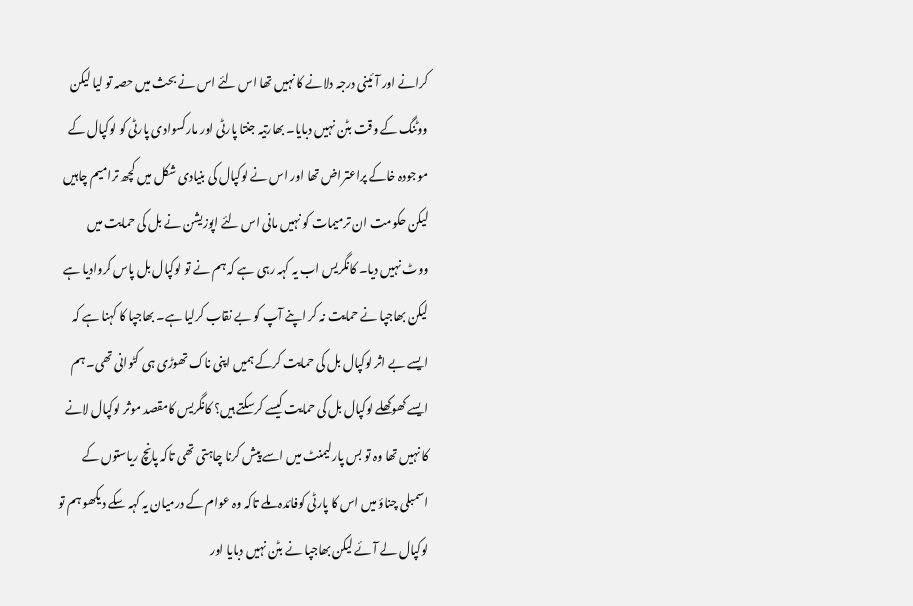کرانے اور آئینی درجہ دلانے کا نہیں تھا اس لئے اس نے بحث میں حصہ تو لیا لیکن ووٹنگ کے وقت بٹن نہیں دبایا۔ بھارتیہ جنتا پارٹی اور مارکسوادی پارٹی کو لوکپال کے موجودہ خاکے پراعتراض تھا اور اس نے لوکپال کی بنیادی شکل میں کچھ ترامیم چاہیں لیکن حکومت ان ترمیمات کو نہیں مانی اس لئے اپوزیشن نے بل کی حمایت میں ووٹ نہیں دیا۔ کانگریس اب یہ کہہ رہی ہے کہ ہم نے تو لوکپال بل پاس کروادیا ہے لیکن بھاجپا نے حمایت نہ کر اپنے آپ کو بے نقاب کرلیا ہے۔ بھاجپا کا کہنا ہے کہ ایسے بے اثر لوکپال بل کی حمایت کرکے ہمیں اپنی ناک تھوڑی ہی کٹوانی تھی۔ ہم ایسے کھوکھلے لوکپال بل کی حمایت کیسے کرسکتے ہیں؟ کانگریس کامقصد موثر لوکپال لانے کا نہیں تھا وہ تو بس پارلیمنٹ میں اسے پیش کرنا چاہتی تھی تاکہ پانچ ریاستوں کے اسمبلی چناؤ میں اس کا پارٹی کوفائدہ ملے تاکہ وہ عوام کے درمیان یہ کہہ سکے دیکھو ہم تو لوکپال لے آئے لیکن بھاجپا نے بٹن نہیں دبایا اور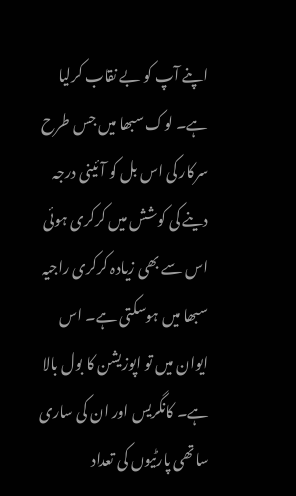اپنے آپ کو بے نقاب کرلیا ہے۔ لوک سبھا میں جس طرح سرکار کی اس بل کو آئینی درجہ دینے کی کوشش میں کرکری ہوئی اس سے بھی زیادہ کرکری راجیہ سبھا میں ہوسکتی ہے۔ اس ایوان میں تو اپوزیشن کا بول بالا ہے۔ کانگریس اور ان کی ساری ساتھی پارٹیوں کی تعداد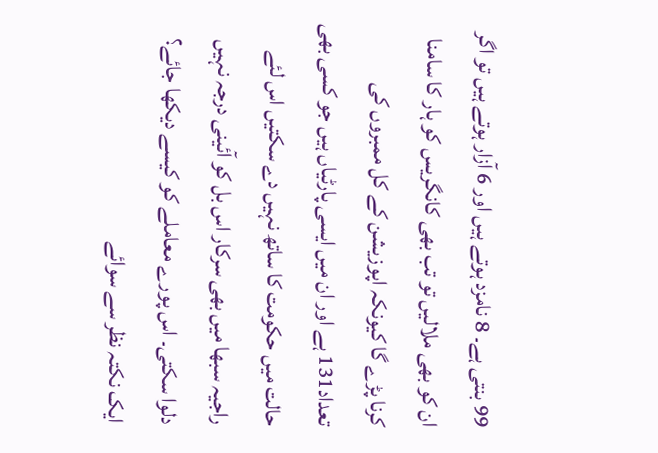99 بنتی ہے۔ 8 نامزد ہوتے ہیں اور 6 آزار ہوتے ہیں تو اگر ان کو بھی ملالیں تو تب بھی کانگریس کو ہار کا سامنا کرنا پڑے گا کیونکہ اپوزیشن کے کل ممبروں کی تعداد131 ہے اور ان میں ایسی پارٹیاں ہیں جو کسی بھی حالت میں حکومت کا ساتھ نہیں دے سکتیں اس لئے راجیہ سبھا میں بھی سرکار اس بل کو آئینی درجہ نہیں دلوا سکتی۔ اس پورے معاملے کو کیسے دیکھا جائے؟ ایک نکتہ نظر سے سوائے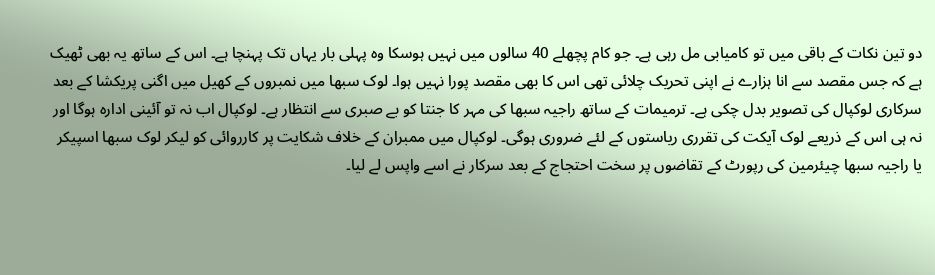دو تین نکات کے باقی میں تو کامیابی مل رہی ہے۔ جو کام پچھلے 40 سالوں میں نہیں ہوسکا وہ پہلی بار یہاں تک پہنچا ہے۔ اس کے ساتھ یہ بھی ٹھیک ہے کہ جس مقصد سے انا ہزارے نے اپنی تحریک چلائی تھی اس کا بھی مقصد پورا نہیں ہوا۔ لوک سبھا میں نمبروں کے کھیل میں اگنی پریکشا کے بعد سرکاری لوکپال کی تصویر بدل چکی ہے۔ ترمیمات کے ساتھ راجیہ سبھا کی مہر کا جنتا کو بے صبری سے انتظار ہے۔ لوکپال اب نہ تو آئینی ادارہ ہوگا اور نہ ہی اس کے ذریعے لوک آیکت کی تقرری ریاستوں کے لئے ضروری ہوگی۔ لوکپال میں ممبران کے خلاف شکایت پر کارروائی کو لیکر لوک سبھا اسپیکر یا راجیہ سبھا چیئرمین کی رپورٹ کے تقاضوں پر سخت احتجاج کے بعد سرکار نے اسے واپس لے لیا۔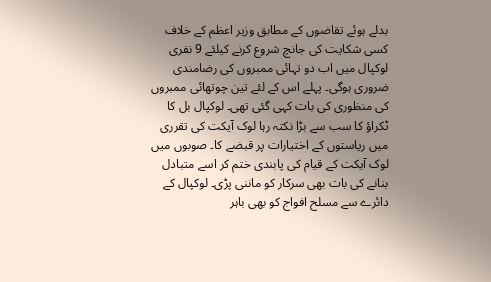بدلے ہوئے تقاضوں کے مطابق وزیر اعظم کے خلاف کسی شکایت کی جانچ شروع کرنے کیلئے 9 نفری لوکپال میں اب دو تہائی ممبروں کی رضامندی ضروری ہوگی۔ پہلے اس کے لئے تین چوتھائی ممبروں کی منظوری کی بات کہی گئی تھی۔ لوکپال بل کا ٹکراؤ کا سب سے بڑا نکتہ رہا لوک آیکت کی تقرری میں ریاستوں کے اختیارات پر قبضے کا۔ صوبوں میں لوک آیکت کے قیام کی پابندی ختم کر اسے متبادل بنانے کی بات بھی سرکار کو ماننی پڑی۔ لوکپال کے دائرے سے مسلح افواج کو بھی باہر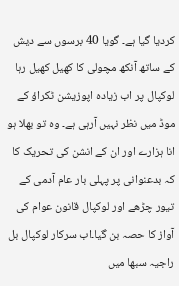کردیا گیا ہے۔ گویا 40 برسوں سے دیش کے ساتھ آنکھ مچولی کا کھیل کھیل رہا لوکپال پر اب زیادہ اپوزیشن ٹکراؤ کے موڈ میں نظر نہیں آرہی ہے۔ وہ تو بھلا ہو انا ہزارے اور ان کے انشن کی تحریک کا کہ بدعنوانی پر پہلی بار عام آدمی کے تیور چڑھے اور لوکپال قانون عوام کی آواز کا حصہ بن گیا۔اب سرکار لوکپال بل راجیہ سبھا میں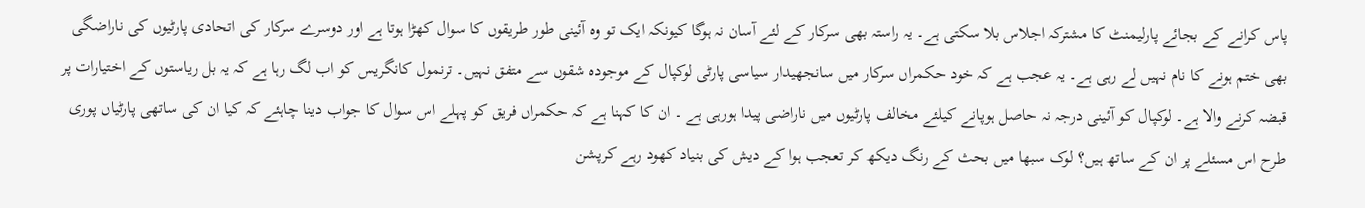پاس کرانے کے بجائے پارلیمنٹ کا مشترکہ اجلاس بلا سکتی ہے۔ یہ راستہ بھی سرکار کے لئے آسان نہ ہوگا کیونکہ ایک تو وہ آئینی طور طریقوں کا سوال کھڑا ہوتا ہے اور دوسرے سرکار کی اتحادی پارٹیوں کی ناراضگی بھی ختم ہونے کا نام نہیں لے رہی ہے۔ یہ عجب ہے کہ خود حکمراں سرکار میں سانجھیدار سیاسی پارٹی لوکپال کے موجودہ شقوں سے متفق نہیں۔ ترنمول کانگریس کو اب لگ رہا ہے کہ یہ بل ریاستوں کے اختیارات پر قبضہ کرنے والا ہے۔ لوکپال کو آئینی درجہ نہ حاصل ہوپانے کیلئے مخالف پارٹیوں میں ناراضی پیدا ہورہی ہے ۔ ان کا کہنا ہے کہ حکمراں فریق کو پہلے اس سوال کا جواب دینا چاہئے کہ کیا ان کی ساتھی پارٹیاں پوری طرح اس مسئلے پر ان کے ساتھ ہیں؟ لوک سبھا میں بحث کے رنگ دیکھ کر تعجب ہوا کے دیش کی بنیاد کھود رہے کرپشن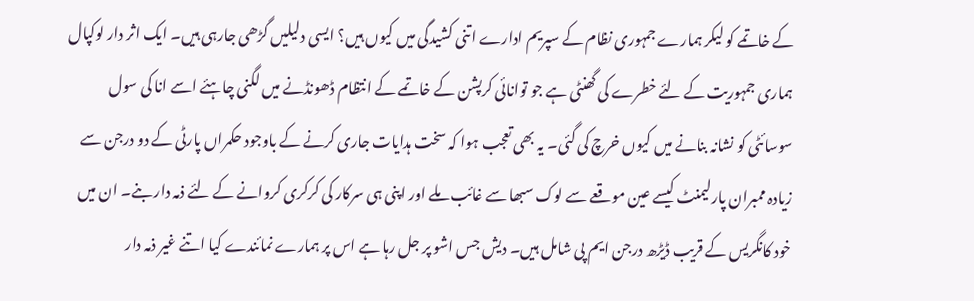کے خاتمے کو لیکر ہمارے جمہوری نظام کے سپریم ادارے اتنی کشیدگی میں کیوں ہیں؟ ایسی دلیلیں گڑھی جارہی ہیں۔ ایک اثر دار لوکپال ہماری جمہوریت کے لئے خطرے کی گھنٹی ہے جو توانائی کرپشن کے خاتمے کے انتظام ڈھونڈنے میں لگنی چاہئے اسے انا کی سول سوسائٹی کو نشانہ بنانے میں کیوں خرچ کی گئی۔ یہ بھی تعجب ہوا کہ سخت ہدایات جاری کرنے کے باوجود حکمراں پارٹی کے دو درجن سے زیادہ ممبران پارلیمنٹ کیسے عین موقعے سے لوک سبھا سے غائب ملے اور اپنی ہی سرکار کی کرکری کروانے کے لئے ذمہ دار بنے۔ ان میں خود کانگریس کے قریب ڈیڑھ درجن ایم پی شامل ہیں۔ دیش جس اشو پر جل رہا ہے اس پر ہمارے نمائندے کیا اتنے غیر ذمہ دار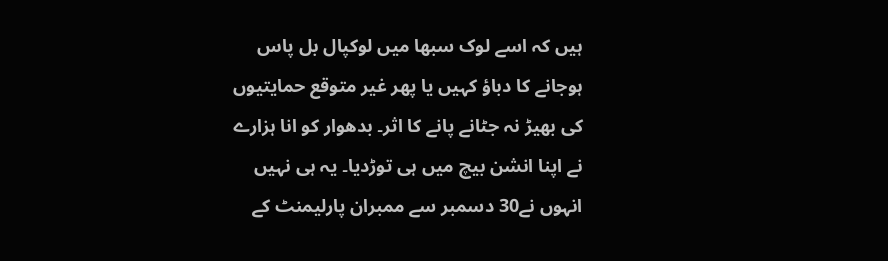ہیں کہ اسے لوک سبھا میں لوکپال بل پاس ہوجانے کا دباؤ کہیں یا پھر غیر متوقع حمایتیوں کی بھیڑ نہ جٹانے پانے کا اثر۔ بدھوار کو انا ہزارے نے اپنا انشن بیچ میں ہی توڑدیا۔ یہ ہی نہیں انہوں نے30 دسمبر سے ممبران پارلیمنٹ کے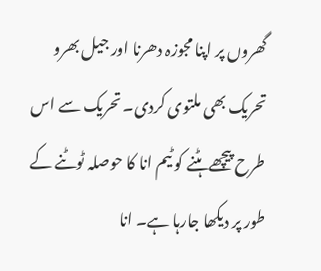گھروں پر اپنا مجوزہ دھرنا اور جیل بھرو تحریک بھی ملتوی کردی۔ تحریک سے اس طرح پیچھے ہٹنے کو ٹیم انا کا حوصلہ ٹوٹنے کے طور پر دیکھا جارہا ہے۔ انا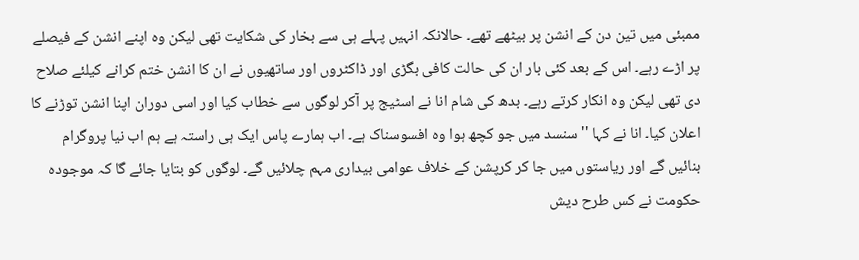ممبئی میں تین دن کے انشن پر بیٹھے تھے۔ حالانکہ انہیں پہلے ہی سے بخار کی شکایت تھی لیکن وہ اپنے انشن کے فیصلے پر اڑے رہے۔ اس کے بعد کئی بار ان کی حالت کافی بگڑی اور ڈاکٹروں اور ساتھیوں نے ان کا انشن ختم کرانے کیلئے صلاح دی تھی لیکن وہ انکار کرتے رہے۔ بدھ کی شام انا نے اسٹیج پر آکر لوگوں سے خطاب کیا اور اسی دوران اپنا انشن توڑنے کا اعلان کیا۔ انا نے کہا ''سنسد میں جو کچھ ہوا وہ افسوسناک ہے۔ اب ہمارے پاس ایک ہی راستہ ہے ہم اب نیا پروگرام بنائیں گے اور ریاستوں میں جا کر کرپشن کے خلاف عوامی بیداری مہم چلائیں گے۔ لوگوں کو بتایا جائے گا کہ موجودہ حکومت نے کس طرح دیش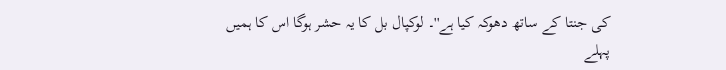کی جنتا کے ساتھ دھوکہ کیا ہے''۔ لوکپال بل کا یہ حشر ہوگا اس کا ہمیں پہلے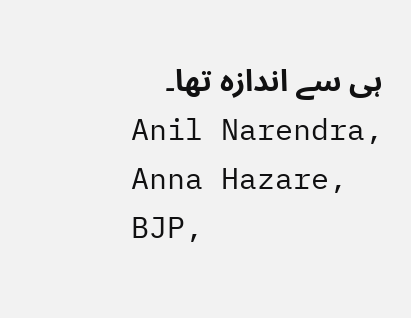ہی سے اندازہ تھا۔
Anil Narendra, Anna Hazare, BJP,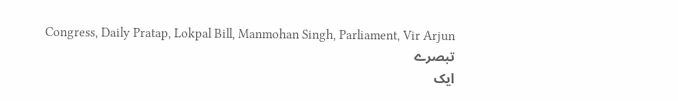Congress, Daily Pratap, Lokpal Bill, Manmohan Singh, Parliament, Vir Arjun
تبصرے
ایک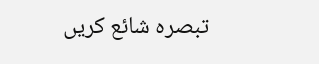تبصرہ شائع کریں